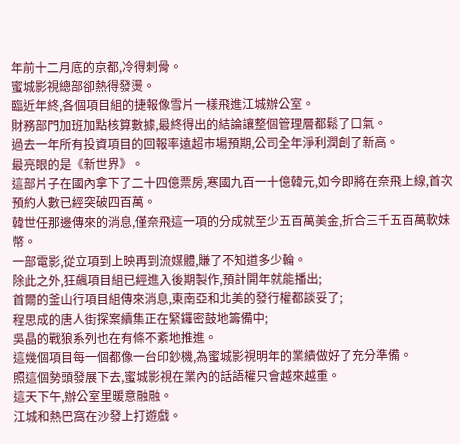年前十二月底的京都,冷得刺骨。
蜜城影視總部卻熱得發燙。
臨近年終,各個項目組的捷報像雪片一樣飛進江城辦公室。
財務部門加班加點核算數據,最終得出的結論讓整個管理層都鬆了口氣。
過去一年所有投資項目的回報率遠超市場預期,公司全年淨利潤創了新高。
最亮眼的是《新世界》。
這部片子在國內拿下了二十四億票房,寒國九百一十億韓元,如今即將在奈飛上線,首次預約人數已經突破四百萬。
韓世任那邊傳來的消息,僅奈飛這一項的分成就至少五百萬美金,折合三千五百萬軟妹幣。
一部電影,從立項到上映再到流媒體,賺了不知道多少輪。
除此之外,狂飆項目組已經進入後期製作,預計開年就能播出;
首爾的釜山行項目組傳來消息,東南亞和北美的發行權都談妥了;
程思成的唐人街探案續集正在緊鑼密鼓地籌備中;
吳晶的戰狼系列也在有條不紊地推進。
這幾個項目每一個都像一台印鈔機,為蜜城影視明年的業績做好了充分準備。
照這個勢頭發展下去,蜜城影視在業內的話語權只會越來越重。
這天下午,辦公室里暖意融融。
江城和熱巴窩在沙發上打遊戲。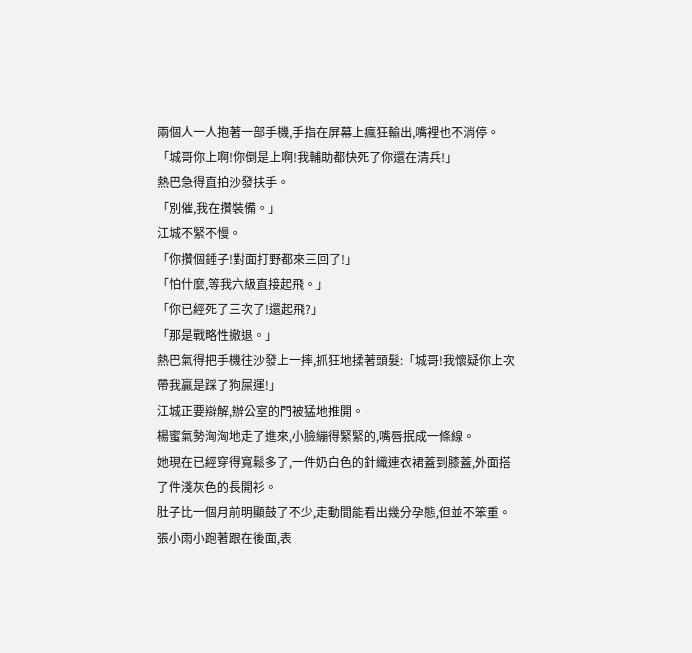兩個人一人抱著一部手機,手指在屏幕上瘋狂輸出,嘴裡也不消停。
「城哥你上啊!你倒是上啊!我輔助都快死了你還在清兵!」
熱巴急得直拍沙發扶手。
「別催,我在攢裝備。」
江城不緊不慢。
「你攢個錘子!對面打野都來三回了!」
「怕什麼,等我六級直接起飛。」
「你已經死了三次了!還起飛?」
「那是戰略性撤退。」
熱巴氣得把手機往沙發上一摔,抓狂地揉著頭髮:「城哥!我懷疑你上次帶我贏是踩了狗屎運!」
江城正要辯解,辦公室的門被猛地推開。
楊蜜氣勢洶洶地走了進來,小臉繃得緊緊的,嘴唇抿成一條線。
她現在已經穿得寬鬆多了,一件奶白色的針織連衣裙蓋到膝蓋,外面搭了件淺灰色的長開衫。
肚子比一個月前明顯鼓了不少,走動間能看出幾分孕態,但並不笨重。
張小雨小跑著跟在後面,表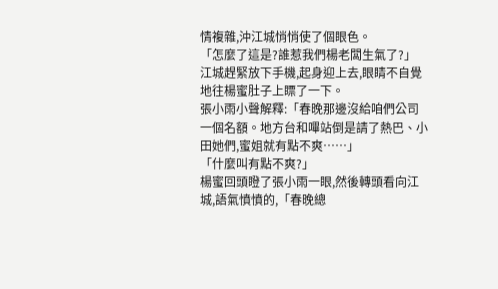情複雜,沖江城悄悄使了個眼色。
「怎麼了這是?誰惹我們楊老闆生氣了?」
江城趕緊放下手機,起身迎上去,眼睛不自覺地往楊蜜肚子上瞟了一下。
張小雨小聲解釋:「春晚那邊沒給咱們公司一個名額。地方台和嗶站倒是請了熱巴、小田她們,蜜姐就有點不爽……」
「什麼叫有點不爽?」
楊蜜回頭瞪了張小雨一眼,然後轉頭看向江城,語氣憤憤的,「春晚總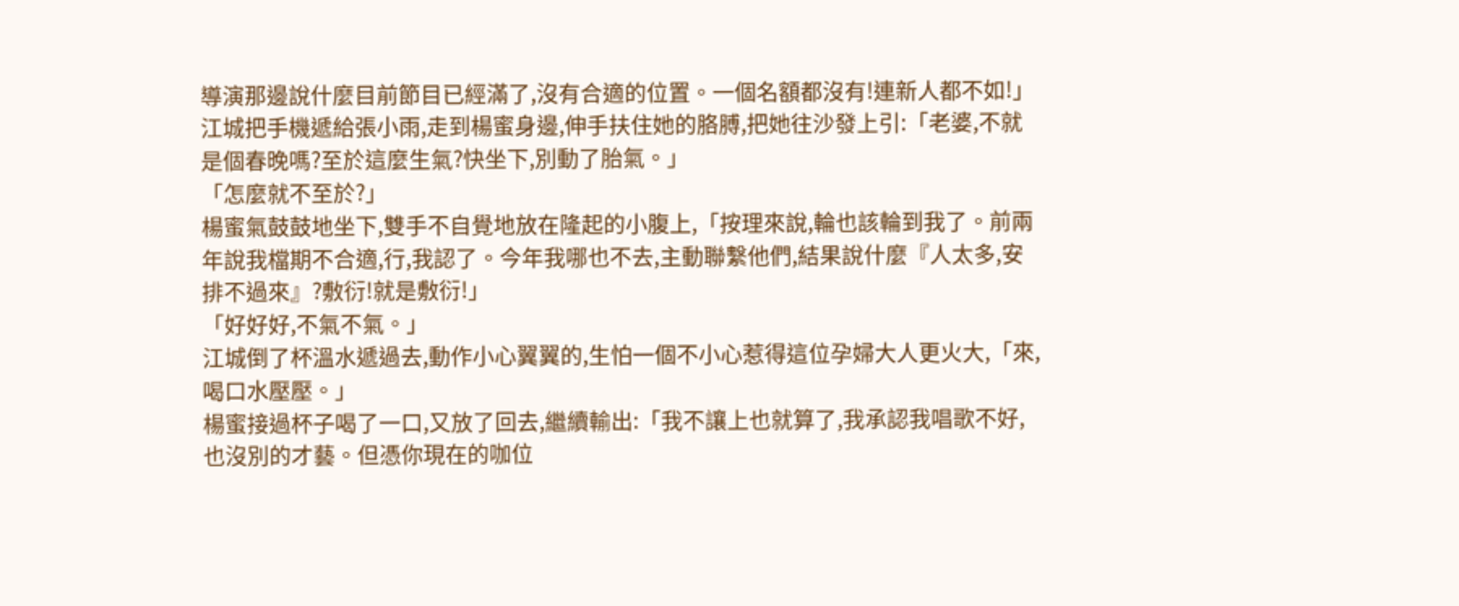導演那邊說什麼目前節目已經滿了,沒有合適的位置。一個名額都沒有!連新人都不如!」
江城把手機遞給張小雨,走到楊蜜身邊,伸手扶住她的胳膊,把她往沙發上引:「老婆,不就是個春晚嗎?至於這麼生氣?快坐下,別動了胎氣。」
「怎麼就不至於?」
楊蜜氣鼓鼓地坐下,雙手不自覺地放在隆起的小腹上,「按理來說,輪也該輪到我了。前兩年說我檔期不合適,行,我認了。今年我哪也不去,主動聯繫他們,結果說什麼『人太多,安排不過來』?敷衍!就是敷衍!」
「好好好,不氣不氣。」
江城倒了杯溫水遞過去,動作小心翼翼的,生怕一個不小心惹得這位孕婦大人更火大,「來,喝口水壓壓。」
楊蜜接過杯子喝了一口,又放了回去,繼續輸出:「我不讓上也就算了,我承認我唱歌不好,也沒別的才藝。但憑你現在的咖位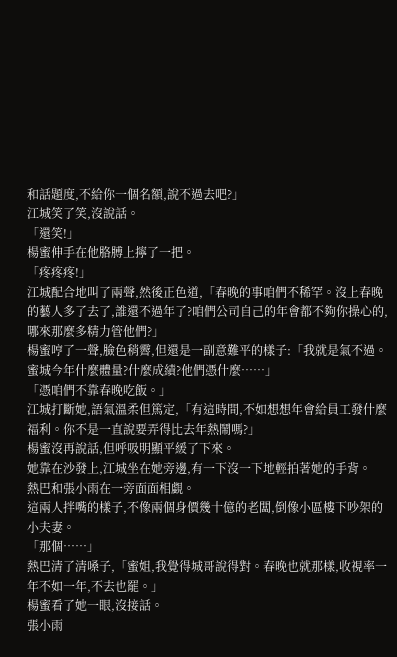和話題度,不給你一個名額,說不過去吧?」
江城笑了笑,沒說話。
「還笑!」
楊蜜伸手在他胳膊上擰了一把。
「疼疼疼!」
江城配合地叫了兩聲,然後正色道,「春晚的事咱們不稀罕。沒上春晚的藝人多了去了,誰還不過年了?咱們公司自己的年會都不夠你操心的,哪來那麼多精力管他們?」
楊蜜哼了一聲,臉色稍霽,但還是一副意難平的樣子:「我就是氣不過。蜜城今年什麼體量?什麼成績?他們憑什麼……」
「憑咱們不靠春晚吃飯。」
江城打斷她,語氣溫柔但篤定,「有這時間,不如想想年會給員工發什麼福利。你不是一直說要弄得比去年熱鬧嗎?」
楊蜜沒再說話,但呼吸明顯平緩了下來。
她靠在沙發上,江城坐在她旁邊,有一下沒一下地輕拍著她的手背。
熱巴和張小雨在一旁面面相覷。
這兩人拌嘴的樣子,不像兩個身價幾十億的老闆,倒像小區樓下吵架的小夫妻。
「那個……」
熱巴清了清嗓子,「蜜姐,我覺得城哥說得對。春晚也就那樣,收視率一年不如一年,不去也罷。」
楊蜜看了她一眼,沒接話。
張小雨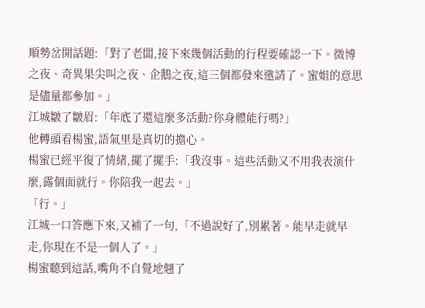順勢岔開話題:「對了老闆,接下來幾個活動的行程要確認一下。微博之夜、奇異果尖叫之夜、企鵝之夜,這三個都發來邀請了。蜜姐的意思是儘量都參加。」
江城皺了皺眉:「年底了還這麼多活動?你身體能行嗎?」
他轉頭看楊蜜,語氣里是真切的擔心。
楊蜜已經平復了情緒,擺了擺手:「我沒事。這些活動又不用我表演什麼,露個面就行。你陪我一起去。」
「行。」
江城一口答應下來,又補了一句,「不過說好了,別累著。能早走就早走,你現在不是一個人了。」
楊蜜聽到這話,嘴角不自覺地翹了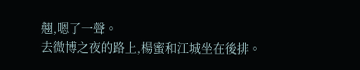翹,嗯了一聲。
去微博之夜的路上,楊蜜和江城坐在後排。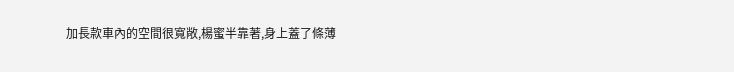加長款車內的空間很寬敞,楊蜜半靠著,身上蓋了條薄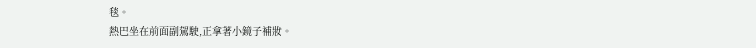毯。
熱巴坐在前面副駕駛,正拿著小鏡子補妝。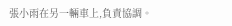張小雨在另一輛車上,負責協調。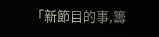「新節目的事,籌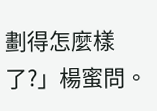劃得怎麼樣了?」楊蜜問。